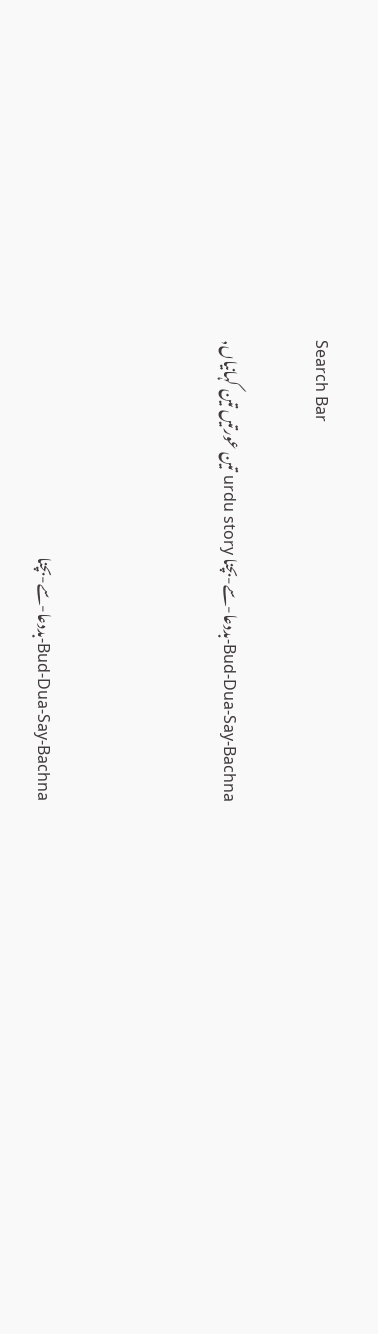Search Bar

Bud-Dua-Say-Bachna-بددعا-سے-بچنا urdu story تین عورتیں تین کہانیاں,



Bud-Dua-Say-Bachna-بددعا-سے-بچنا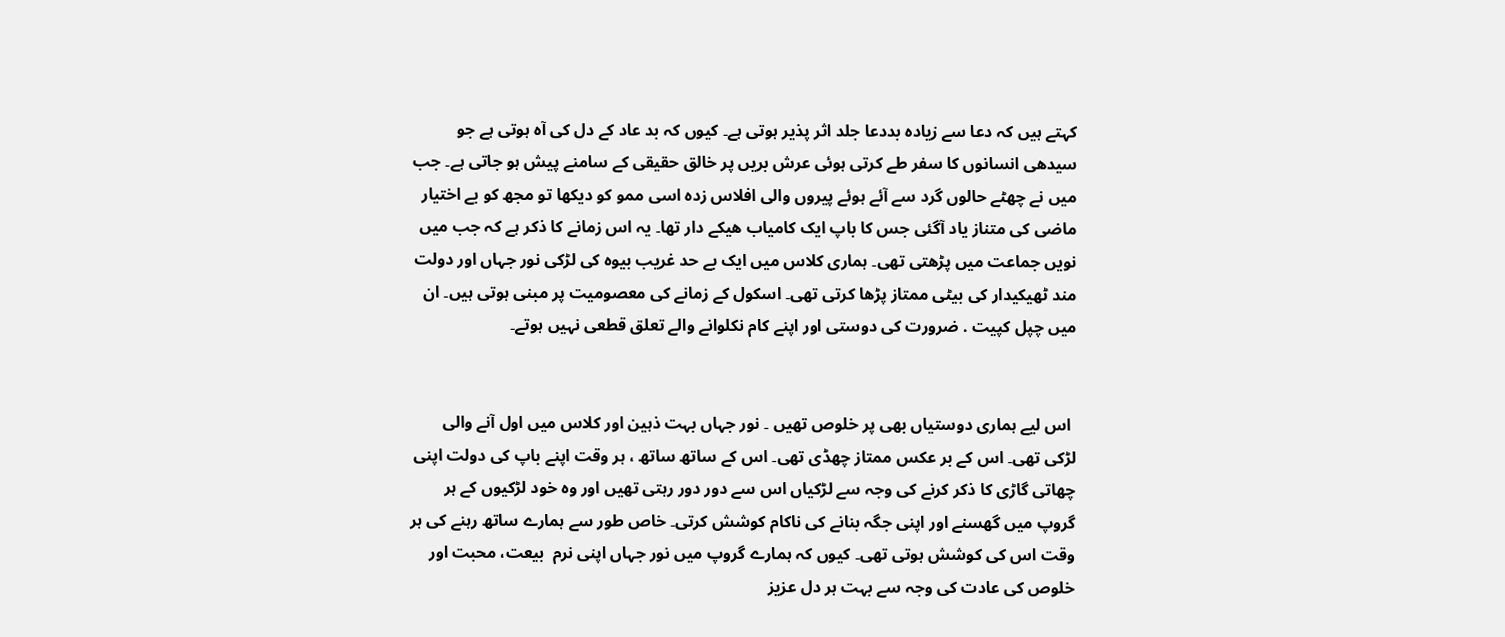کہتے ہیں کہ دعا سے زیادہ بددعا جلد اثر پذیر ہوتی ہے۔ کیوں کہ بد عاد کے دل کی آہ ہوتی ہے جو سیدھی انسانوں کا سفر طے کرتی ہوئی عرش بریں پر خالق حقیقی کے سامنے پیش ہو جاتی ہے۔ جب میں نے چھٹے حالوں گرد سے آئے ہوئے پیروں والی افلاس زدہ اسی ممو کو دیکھا تو مجھ کو بے اختیار ماضی کی متناز یاد آگئی جس کا باپ ایک کامیاب ھیکے دار تھا۔ یہ اس زمانے کا ذکر ہے کہ جب میں نویں جماعت میں پڑھتی تھی۔ ہماری کلاس میں ایک بے حد غریب بیوہ کی لڑکی نور جہاں اور دولت مند ٹھیکیدار کی بیٹی ممتاز پڑھا کرتی تھی۔ اسکول کے زمانے کی معصومیت پر مبنی ہوتی ہیں۔ ان میں چپل کپیت . ضرورت کی دوستی اور اپنے کام نکلوانے والے تعلق قطعی نہیں ہوتے۔


 اس لیے ہماری دوستیاں بھی پر خلوص تھیں ۔ نور جہاں بہت ذہین اور کلاس میں اول آنے والی لڑکی تھی۔ اس کے بر عکس ممتاز چھڈی تھی۔ اس کے ساتھ ساتھ ، ہر وقت اپنے باپ کی دولت اپنی چھاتی گاڑی کا ذکر کرنے کی وجہ سے لڑکیاں اس سے دور دور رہتی تھیں اور وہ خود لڑکیوں کے ہر گروپ میں گھسنے اور اپنی جگہ بنانے کی ناکام کوشش کرتی۔ خاص طور سے ہمارے ساتھ رہنے کی ہر وقت اس کی کوشش ہوتی تھی۔ کیوں کہ ہمارے گروپ میں نور جہاں اپنی نرم  بیعت، محبت اور خلوص کی عادت کی وجہ سے بہت ہر دل عزیز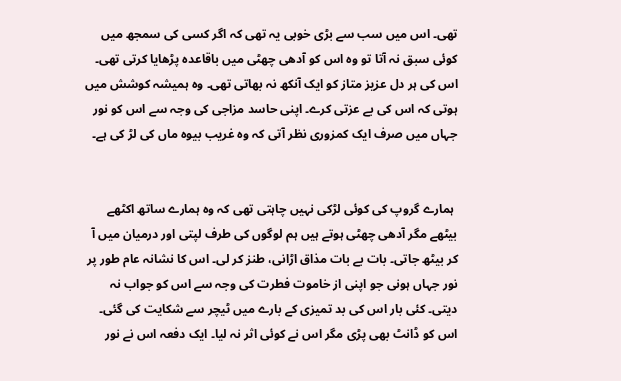تھی۔ اس میں سب سے بڑی خوبی یہ تھی کہ اگر کسی کی سمجھ میں کوئی سبق نہ آتا تو وہ اس کو آدھی چھٹی میں باقاعدہ پڑھایا کرتی تھی۔ اس کی ہر دل عزیز متاز کو ایک آنکھ نہ بھاتی تھی۔ وہ ہمیشہ کوشش میں ہوتی کہ اس کی بے عزتی کرے۔ اپنی حاسد مزاجی کی وجہ سے اس کو نور جہاں میں صرف ایک کمزوری نظر آتی کہ وہ غریب بیوہ ماں کی لڑ کی ہے۔


 ہمارے گروپ کی کوئی لڑکی نہیں چاہتی تھی کہ وہ ہمارے ساتھ اکٹھے بیٹھے مگر آدھی چھٹی ہوتے ہیں ہم لوگوں کی طرف لپتی اور درمیان میں آ کر بیٹھ جاتی۔ بات بے بات مذاق اڑانی، طنز کر لی۔ اس کا نشانہ عام طور پر نور جہاں ہونی جو اپنی از خاموت فطرت کی وجہ سے اس کو جواب نہ دیتی۔ کئی بار اس کی بد تمیزی کے بارے میں ٹیچر سے شکایت کی گئی۔ اس کو ڈانٹ بھی پڑی مگر اس نے کوئی اثر نہ لیا۔ ایک دفعہ اس نے نور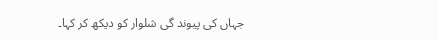جہاں کی پیوند گی شلوار کو دیکھ کر کہا۔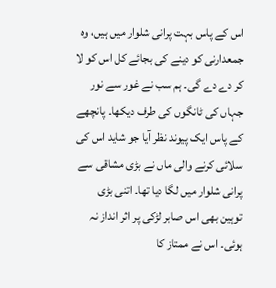اس کے پاس بہت پرانی شلوار میں ہیں، وہ جمعدارنی کو دینے کی بجائے کل اس کو لا کر دے دے گی۔ ہم سب نے غور سے نور جہاں کی ٹانگوں کی طرف دیکھا۔ پانچھے کے پاس ایک پیوند نظر آیا جو شاید اس کی سلائی کرنے والی ماں نے بڑی مشاقی سے پرانی شلوار میں لگا دیا تھا۔ اتنی بڑی توہین بھی اس صابر لڑکی پر اثر انداز نہ ہوئی۔ اس نے ممتاز کا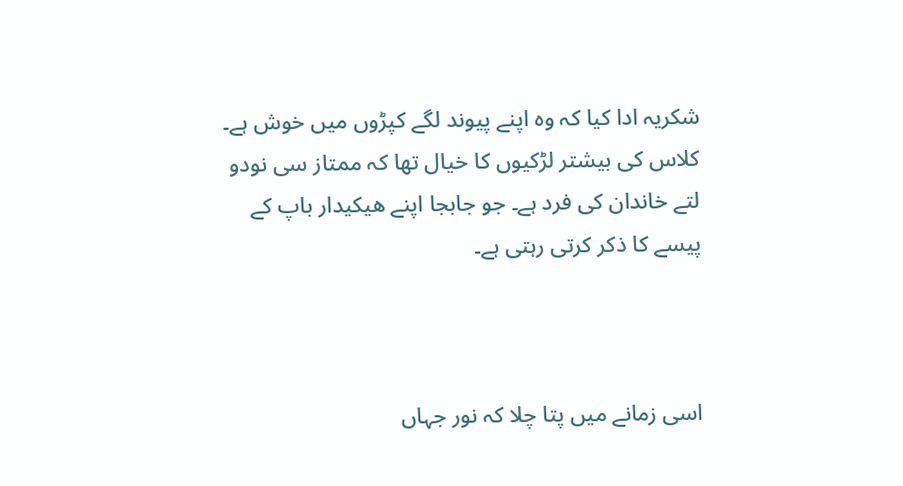شکریہ ادا کیا کہ وہ اپنے پیوند لگے کپڑوں میں خوش ہے۔ کلاس کی بیشتر لڑکیوں کا خیال تھا کہ ممتاز سی نودو لتے خاندان کی فرد ہے۔ جو جابجا اپنے ھیکیدار باپ کے پیسے کا ذکر کرتی رہتی ہے۔



اسی زمانے میں پتا چلا کہ نور جہاں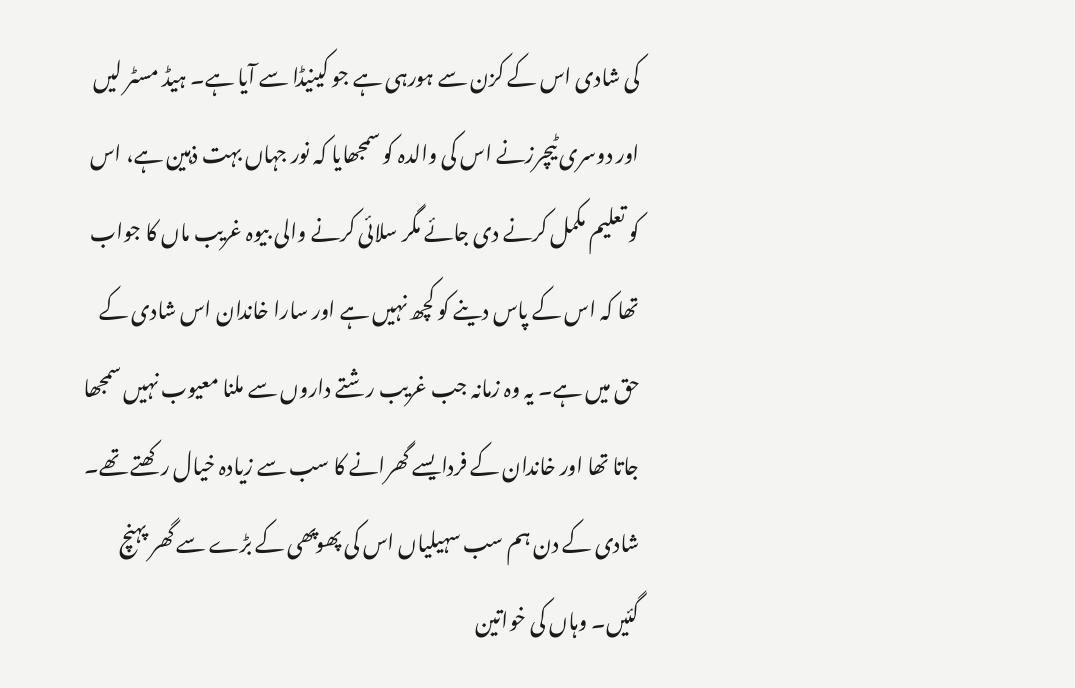کی شادی اس کے کزن سے ہورہی ہے جو کینیڈا سے آیا ہے۔ ہیڈ مسٹر لیں اور دوسری ٹیچرزنے اس کی والدہ کو سمجھایا کہ نور جہاں بہت ذہین ہے، اس کو تعلیم مکمل کرنے دی جائے مگر سلائی کرنے والی بیوہ غریب ماں کا جواب تھا کہ اس کے پاس دینے کو کچھ نہیں ہے اور سارا خاندان اس شادی کے حق میں ہے۔ یہ وہ زمانہ جب غریب رشتے داروں سے ملنا معیوب نہیں سمجھا جاتا تھا اور خاندان کے فردایسے گھرانے کا سب سے زیادہ خیال رکھتے تھے۔ شادی کے دن ہم سب سہیلیاں اس کی پھوپھی کے بڑے سے گھر پہنچ گئیں۔ وہاں کی خواتین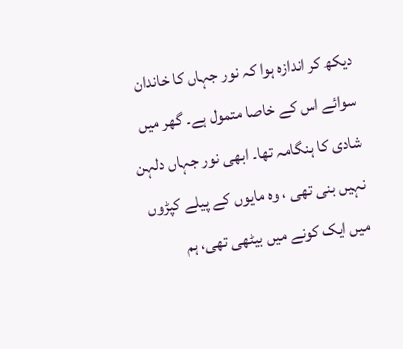دیکھ کر اندازہ ہوا کہ نور جہاں کا خاندان سوائے اس کے خاصا متمول ہے۔ گھر میں شادی کا ہنگامہ تھا۔ ابھی نور جہاں دلہن نہیں بنی تھی ، وہ مایوں کے پیلے کپڑوں میں ایک کونے میں بیٹھی تھی، ہم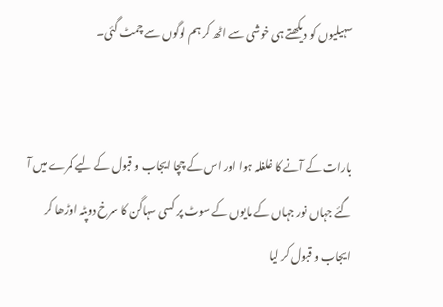سہیلیوں کو دیکھتے ہی خوشی سے اٹھ کر ہم لوگوں سے چمٹ گئی۔


بارات کے آنے کا غلغلہ ہوا اور اس کے چچا ایجاب و قبول کے لیے کمرے میں آ گئے جہاں نور جہاں کے مایوں کے سوٹ پر کسی سہاگن کا سرخ دوپٹہ اوڑھا کر ایجاب و قبول کر لیا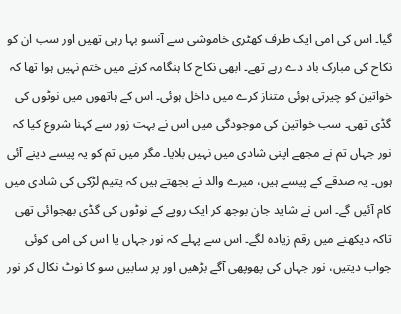گیا۔ اس کی امی ایک طرف کھٹری خاموشی سے آنسو بہا رہی تھیں اور سب ان کو نکاح کی مبارک باد دے رہے تھے۔ ابھی نکاح کا ہنگامہ کرنے میں ختم نہیں ہوا تھا کہ خواتین کو چیرتی ہوئی متناز کرے میں داخل ہوئی۔ اس کے ہاتھوں میں نوٹوں کی گڈی تھی۔ سب خواتین کی موجودگی میں اس نے بہت زور سے کہنا شروع کیا کہ نور جہاں تم نے مجھے اپنی شادی میں نہیں بلایا۔ مگر میں تم کو یہ پیسے دینے آئی ہوں۔ یہ صدقے کے پیسے ہیں، میرے والد نے بجھتے ہیں کہ یتیم لڑکی کی شادی میں کام آئیں گے۔ اس نے شاید جان بوجھ کر ایک روپے کے نوٹوں کی گڈی بھجوائی تھی تاکہ دیکھنے میں رقم زیادہ لگے۔ اس سے پہلے کہ نور جہاں یا اس کی امی کوئی جواب دیتیں، نور جہاں کی پھوپھی آگے بڑھیں اور پر سابیں سو کا نوٹ نکال کر نور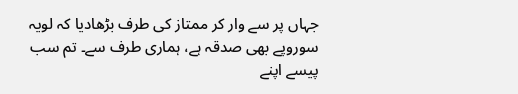جہاں پر سے وار کر ممتاز کی طرف بڑھادیا کہ لویہ سوروپے بھی صدقہ ہے، ہماری طرف سے۔ تم سب پیسے اپنے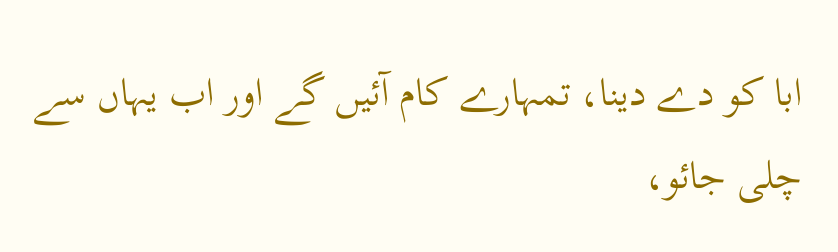ابا کو دے دینا، تمہارے کام آئیں گے اور اب یہاں سے چلی جائو،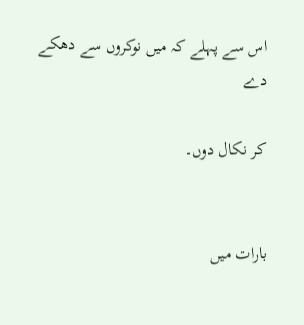اس سے پہلے کہ میں نوکروں سے دھکے دے

کر نکال دوں۔


بارات میں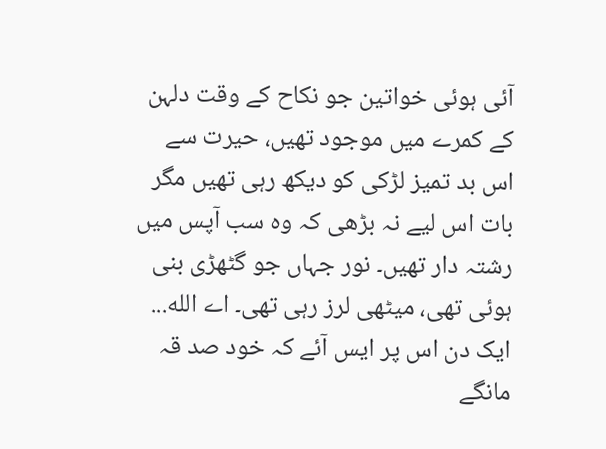آئی ہوئی خواتین جو نکاح کے وقت دلہن کے کمرے میں موجود تھیں، حیرت سے اس بد تمیز لڑکی کو دیکھ رہی تھیں مگر بات اس لیے نہ بڑھی کہ وہ سب آپس میں رشتہ دار تھیں۔ نور جہاں جو گٹھڑی بنی ہوئی تھی، میٹھی لرز رہی تھی۔ اے الله... ایک دن اس پر ایس آئے کہ خود صد قہ مانگے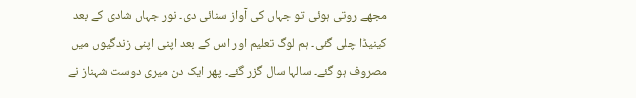مجھے روتی ہوئی تو جہاں کی آواز سنائی دی۔ نور جہاں شادی کے بعد کینیڈا چلی گئی۔ ہم لوگ تعلیم اور اس کے بعد اپنی اپنی زندگیوں میں مصروف ہو گئے۔ سالہا سال گزر گئے۔ پھر ایک دن میری دوست شہناز نے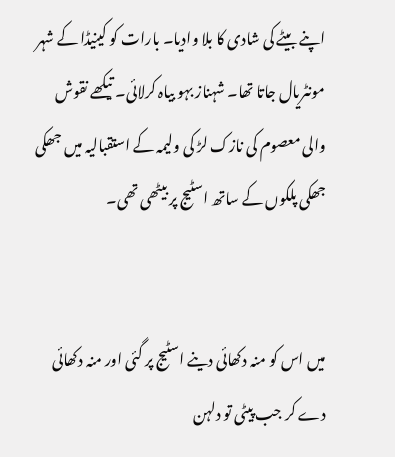اپنے بیٹے کی شادی کا بلا وادیا۔ بارات کو کینیڈا کے شہر مونٹریال جاتا تھا۔ شہناز بہو بیاہ کرلائی۔ تیکھے نقوش والی معصوم کی نازک لڑ کی ولیمہ کے استقبالیہ میں جھکی جھکی پلکوں کے ساتھ اسٹیج پر بیٹھی تھی۔


میں اس کو منہ دکھائی دینے اسٹیج پر گئی اور منہ دکھائی دے کر جب پیٹی تو دلہن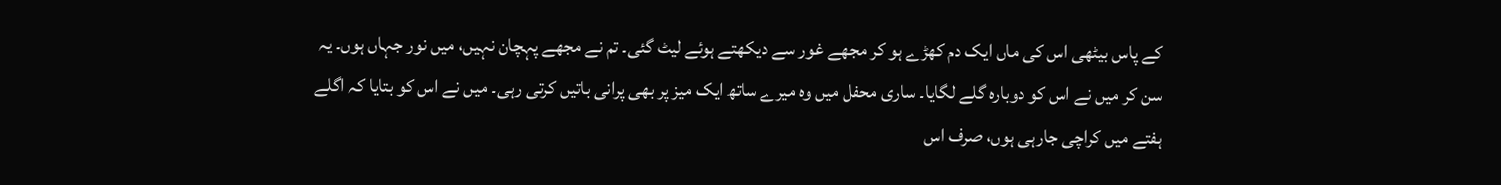کے پاس بیٹھی اس کی ماں ایک دم کھڑے ہو کر مجھے غور سے دیکھتے ہوئے لیٹ گئی۔ تم نے مجھے پہچان نہیں، میں نور جہاں ہوں۔ یہ سن کر میں نے اس کو دوبارہ گلے لگایا۔ ساری محفل میں وہ میرے ساتھ ایک میز پر بھی پرانی باتیں کرتی رہی۔ میں نے اس کو بتایا کہ اگلے ہفتے میں کراچی جارہی ہوں، صرف اس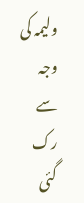ولیمہ کی وجہ سے رک گئی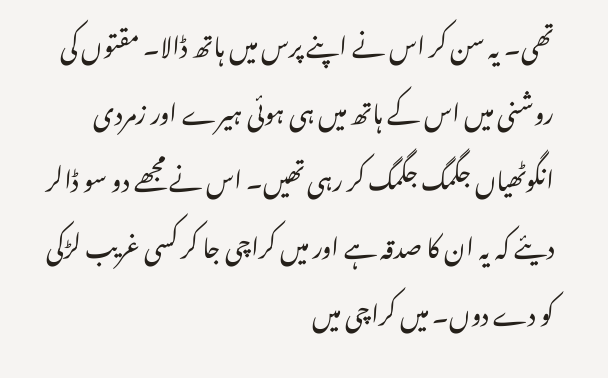تھی۔ یہ سن کر اس نے اپنے پرس میں ہاتھ ڈالا۔ مقتوں کی روشنی میں اس کے ہاتھ میں ہی ہوئی ہیرے اور زمردی انگوٹھیاں جگمگ جگمگ کر رہی تھیں۔ اس نے مجھے دو سو ڈالر دیئے کہ یہ ان کا صدقہ ہے اور میں کراچی جا کر کسی غریب لڑکی کو دے دوں۔ میں کراچی میں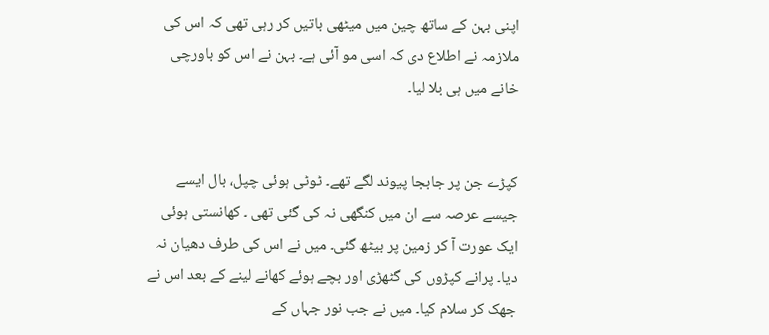اپنی بہن کے ساتھ چین میں میٹھی باتیں کر رہی تھی کہ اس کی ملازمہ نے اطلاع دی کہ اسی مو آئی ہے۔ بہن نے اس کو باورچی خانے میں ہی بلا لیا۔


کپڑے جن پر جابجا پیوند لگے تھے۔ ٹوٹی ہوئی چپل، بال ایسے جیسے عرصہ سے ان میں کنگھی نہ کی گئی تھی ۔ کھانستی ہوئی ایک عورت آ کر زمین پر بیٹھ گئی۔ میں نے اس کی طرف دھیان نہ دیا۔ پرانے کپڑوں کی گٹھڑی اور بچے ہوئے کھانے لینے کے بعد اس نے جھک کر سلام کیا۔ میں نے جب نور جہاں کے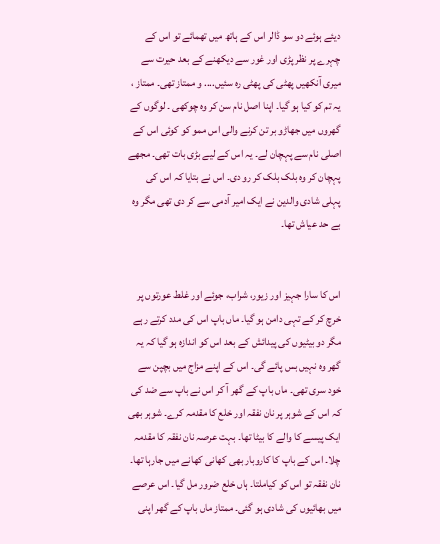دیئے ہوئے دو سو ڈالر اس کے ہاتھ میں تھمائے تو اس کے چہرے پر نظر پڑی اور غور سے دیکھنے کے بعد حیرت سے میری آنکھیں پھٹی کی پھٹی رہ سئیں.... و ممتاز تھی۔ ممتاز ، یہ تم کو کیا ہو گیا۔ اپنا اصل نام سن کر وہ چوکھی ۔ لوگوں کے گھروں میں جھاڑو بر تن کرنے والی اس ممو کو کوئی اس کے اصلی نام سے پہچان لے۔ یہ اس کے لیے بڑی بات تھی۔ مجھے پہچان کر وہ بلک بلک کر رو دی۔ اس نے بتایا کہ اس کی پہلی شادی والدین نے ایک امیر آدمی سے کر دی تھی مگر وہ بے حد عياش تھا۔


اس کا سارا جہیز اور زیور، شراب، جوئے اور غلط عورتوں پر خرچ کر کے تہی دامن ہو گیا۔ ماں باپ اس کی مدد کرتے رہے مگر دو بیٹیوں کی پیدائش کے بعد اس کو اندازہ ہو گیا کہ یہ گھر وہ نہیں بس پائے گی۔ اس کے اپنے مزاج میں بچپن سے خود سری تھی۔ ماں باپ کے گھر آ کر اس نے باپ سے ضد کی کہ اس کے شوہر پر نان نفقہ اور خلع کا مقدمہ کرے۔ شوہر بھی ایک پیسے کا والے کا بیٹا تھا۔ بہت عرصہ نان نفقہ کا مقدمہ چلا۔ اس کے باپ کا کاروبار بھی کھانی کھانے میں جارہا تھا۔ نان نفقہ تو اس کو کیاملتا۔ ہاں خلع ضرور مل گیا۔ اس عرصے میں بھائیوں کی شادی ہو گئی۔ ممتاز ماں باپ کے گھر اپنی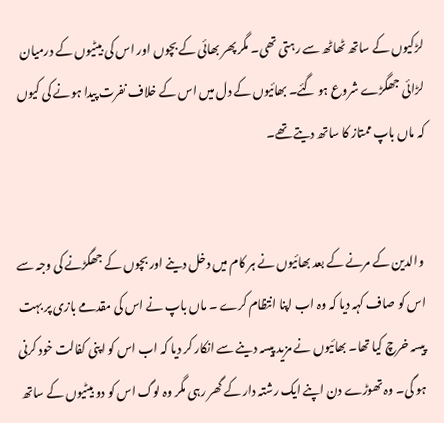لڑکیوں کے ساتھ ٹھاٹھ سے رہتی تھی۔ مگر پھر بھائی کے بچوں اور اس کی بیٹیوں کے درمیان لڑائی جھگڑے شروع ہو گئے۔ بھائیوں کے دل میں اس کے خلاف نفرت پیدا ہونے کی کیوں کہ ماں باپ ممتاز کا ساتھ دیتے تھے۔


 والدین کے مرنے کے بعد بھائیوں نے ہر کام میں دخل دینے اور بچوں کے جھگڑنے کی وجہ سے اس کو صاف کہہ دیا کہ وہ اب اپنا انتظام کرے ۔ ماں باپ نے اس کی مقدمے بازی پر بہت پیسہ خرچ کیا تھا۔ بھائیوں نے مزید پیسہ دینے سے انکار کر دیا کہ اب اس کو اپنی کفالت خود کرنی ہو گی۔ وہ تھوڑے دن اپنے ایک رشتہ دار کے گھر رہی مگر وہ لوگ اس کو دو بیٹیوں کے ساتھ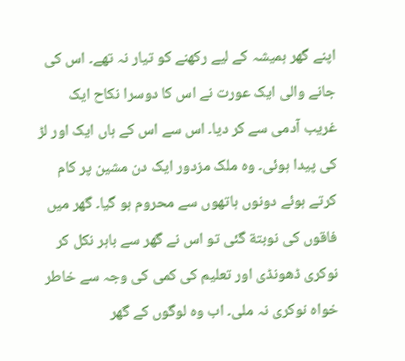اپنے گھر ہمیشہ کے لیے رکھنے کو تیار نہ تھے۔ اس کی جانے والی ایک عورت نے اس کا دوسرا نکاح ایک غریب آدمی سے کر دیا۔ اس سے اس کے ہاں ایک اور لڑ کی پیدا ہوئی۔ وہ ملک مزدور ایک دن مشین پر کام کرتے ہوئے دونوں ہاتھوں سے محروم ہو گیا۔ گھر میں فاقوں کی نوبتة گئی تو اس نے گھر سے باہر نکل کر نوکری ڈھونڈی اور تعلیم کی کمی کی وجہ سے خاطر خواہ نوکری نہ ملی۔ اب وہ لوگوں کے گھر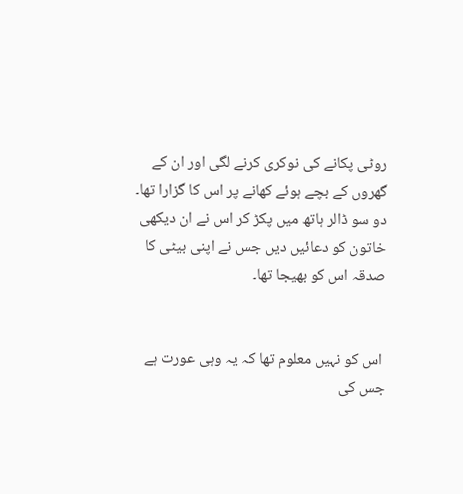روٹی پکانے کی نوکری کرنے لگی اور ان کے گھروں کے بچے ہوئے کھانے پر اس کا گزارا تھا۔ دو سو ڈالر ہاتھ میں پکڑ کر اس نے ان دیکھی خاتون کو دعائیں دیں جس نے اپنی بیٹی کا صدقہ اس کو بھیجا تھا۔


 اس کو نہیں معلوم تھا کہ یہ وہی عورت ہے جس کی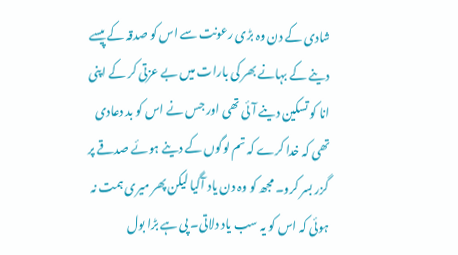شادی کے دن وہ بڑی رعونت سے اس کو صدقہ کے پیسے دینے کے بہانے بھر کی بارات میں بے عزتی کر کے اپنی انا کو تسکین دینے آئی تھی اور جس نے اس کو بد دعادی تھی کہ خدا کرے کہ تم لوگوں کے دینے ہوئے صدقے پر گزر بسر کرو۔ مجھ کو وہ دن یاد آگیا لیکن پھر میری ہمت نہ ہوئی کہ اس کو یہ سب یاد دلاتی۔ پی ہے بڑا بول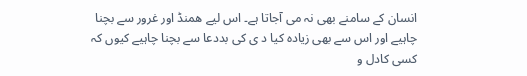انسان کے سامنے بھی نہ می آجاتا ہے۔ اس لیے ھمنڈ اور غرور سے بچنا چاہیے اور اس سے بھی زیادہ کیا د ی کی بددعا سے بچنا چاہیے کیوں کہ کسی کادل و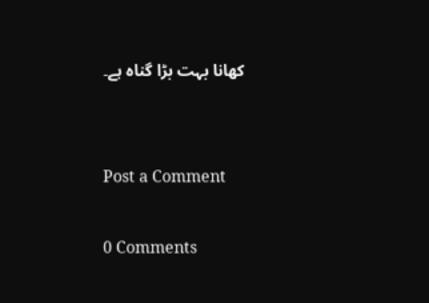کھانا بہت بڑا گناہ ہے۔


Post a Comment

0 Comments